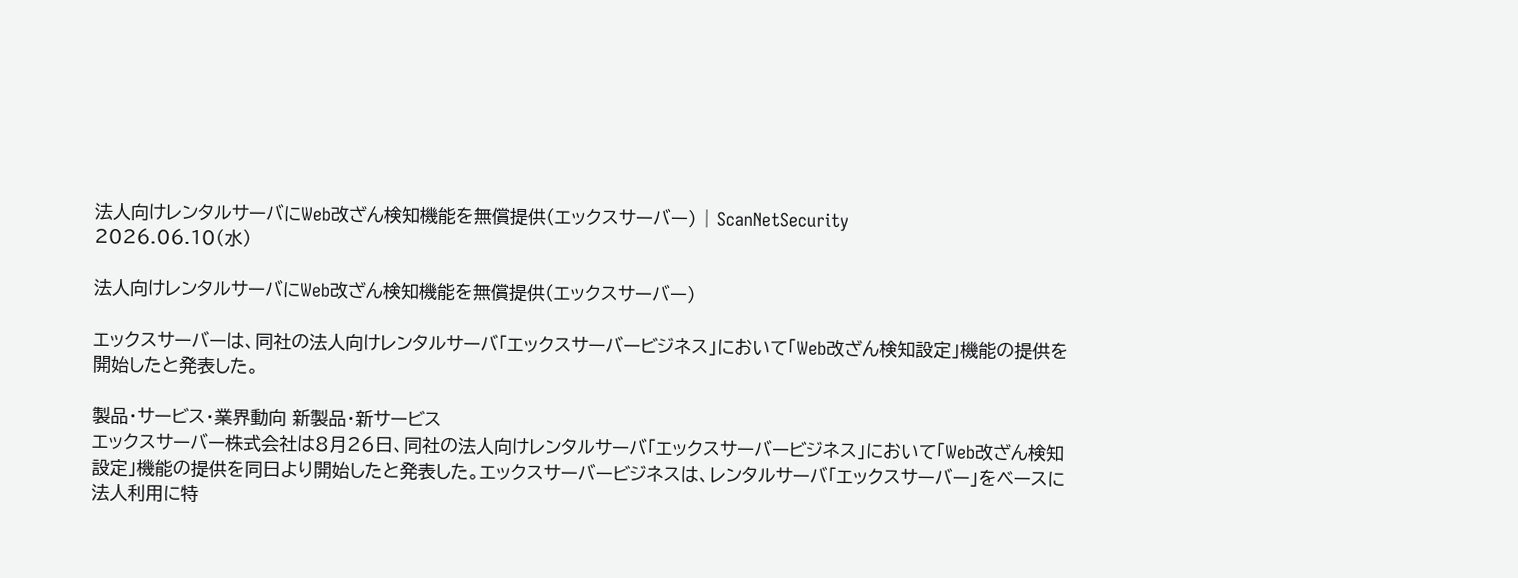法人向けレンタルサーバにWeb改ざん検知機能を無償提供(エックスサーバー) | ScanNetSecurity
2026.06.10(水)

法人向けレンタルサーバにWeb改ざん検知機能を無償提供(エックスサーバー)

エックスサーバーは、同社の法人向けレンタルサーバ「エックスサーバービジネス」において「Web改ざん検知設定」機能の提供を開始したと発表した。

製品・サービス・業界動向 新製品・新サービス
エックスサーバー株式会社は8月26日、同社の法人向けレンタルサーバ「エックスサーバービジネス」において「Web改ざん検知設定」機能の提供を同日より開始したと発表した。エックスサーバービジネスは、レンタルサーバ「エックスサーバー」をベースに法人利用に特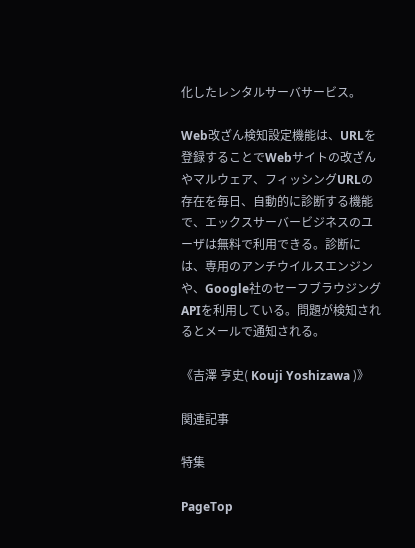化したレンタルサーバサービス。

Web改ざん検知設定機能は、URLを登録することでWebサイトの改ざんやマルウェア、フィッシングURLの存在を毎日、自動的に診断する機能で、エックスサーバービジネスのユーザは無料で利用できる。診断には、専用のアンチウイルスエンジンや、Google社のセーフブラウジングAPIを利用している。問題が検知されるとメールで通知される。

《吉澤 亨史( Kouji Yoshizawa )》

関連記事

特集

PageTop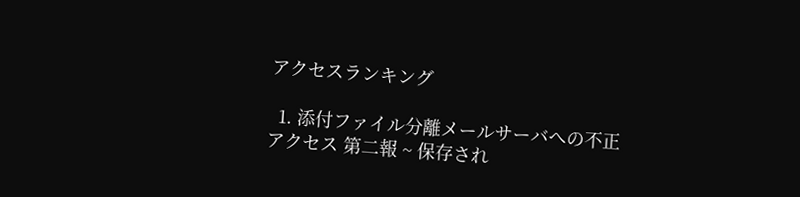アクセスランキング

  1. 添付ファイル分離メールサーバへの不正アクセス 第二報 ~ 保存され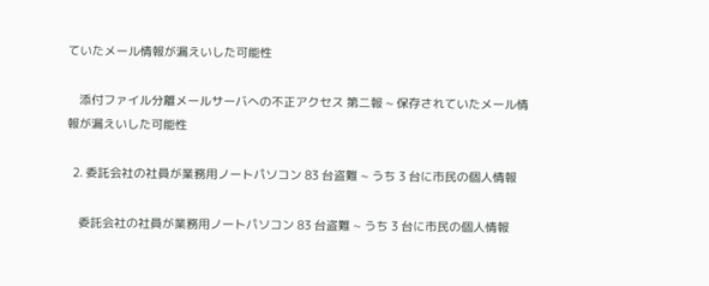ていたメール情報が漏えいした可能性

    添付ファイル分離メールサーバへの不正アクセス 第二報 ~ 保存されていたメール情報が漏えいした可能性

  2. 委託会社の社員が業務用ノートパソコン 83 台盗難 ~ うち 3 台に市民の個人情報

    委託会社の社員が業務用ノートパソコン 83 台盗難 ~ うち 3 台に市民の個人情報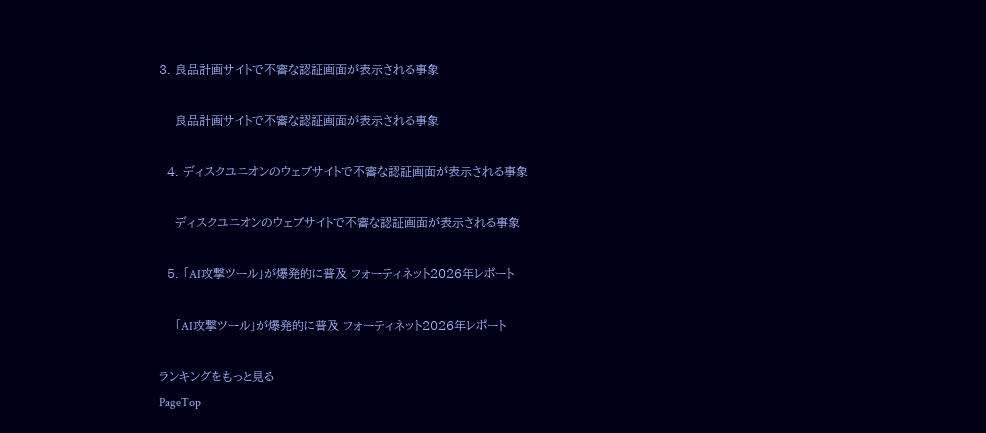3. 良品計画サイトで不審な認証画面が表示される事象

    良品計画サイトで不審な認証画面が表示される事象

  4. ディスクユニオンのウェブサイトで不審な認証画面が表示される事象

    ディスクユニオンのウェブサイトで不審な認証画面が表示される事象

  5. 「AI攻撃ツール」が爆発的に普及 フォーティネット2026年レポート

    「AI攻撃ツール」が爆発的に普及 フォーティネット2026年レポート

ランキングをもっと見る
PageTop